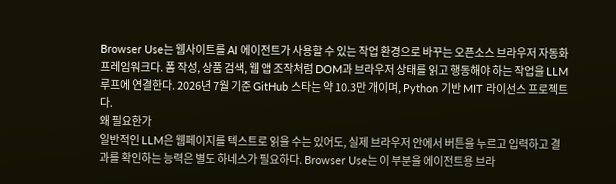Browser Use는 웹사이트를 AI 에이전트가 사용할 수 있는 작업 환경으로 바꾸는 오픈소스 브라우저 자동화 프레임워크다. 폼 작성, 상품 검색, 웹 앱 조작처럼 DOM과 브라우저 상태를 읽고 행동해야 하는 작업을 LLM 루프에 연결한다. 2026년 7월 기준 GitHub 스타는 약 10.3만 개이며, Python 기반 MIT 라이선스 프로젝트다.
왜 필요한가
일반적인 LLM은 웹페이지를 텍스트로 읽을 수는 있어도, 실제 브라우저 안에서 버튼을 누르고 입력하고 결과를 확인하는 능력은 별도 하네스가 필요하다. Browser Use는 이 부분을 에이전트용 브라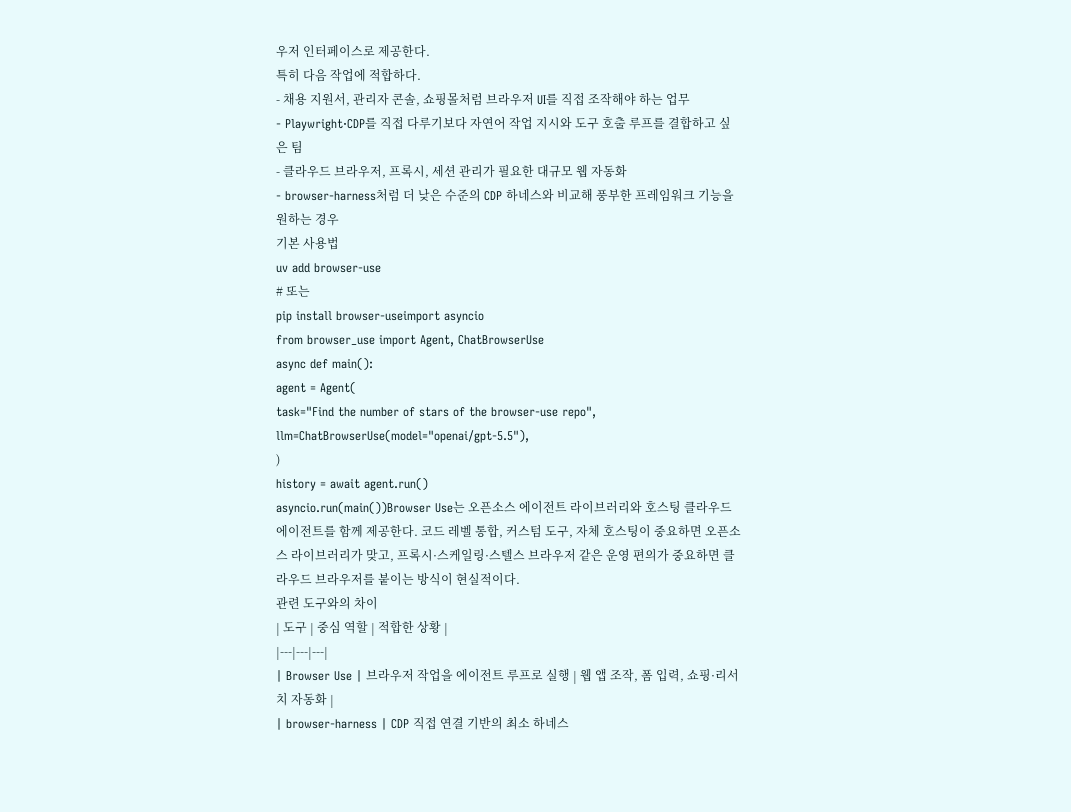우저 인터페이스로 제공한다.
특히 다음 작업에 적합하다.
- 채용 지원서, 관리자 콘솔, 쇼핑몰처럼 브라우저 UI를 직접 조작해야 하는 업무
- Playwright·CDP를 직접 다루기보다 자연어 작업 지시와 도구 호출 루프를 결합하고 싶은 팀
- 클라우드 브라우저, 프록시, 세션 관리가 필요한 대규모 웹 자동화
- browser-harness처럼 더 낮은 수준의 CDP 하네스와 비교해 풍부한 프레임워크 기능을 원하는 경우
기본 사용법
uv add browser-use
# 또는
pip install browser-useimport asyncio
from browser_use import Agent, ChatBrowserUse
async def main():
agent = Agent(
task="Find the number of stars of the browser-use repo",
llm=ChatBrowserUse(model="openai/gpt-5.5"),
)
history = await agent.run()
asyncio.run(main())Browser Use는 오픈소스 에이전트 라이브러리와 호스팅 클라우드 에이전트를 함께 제공한다. 코드 레벨 통합, 커스텀 도구, 자체 호스팅이 중요하면 오픈소스 라이브러리가 맞고, 프록시·스케일링·스텔스 브라우저 같은 운영 편의가 중요하면 클라우드 브라우저를 붙이는 방식이 현실적이다.
관련 도구와의 차이
| 도구 | 중심 역할 | 적합한 상황 |
|---|---|---|
| Browser Use | 브라우저 작업을 에이전트 루프로 실행 | 웹 앱 조작, 폼 입력, 쇼핑·리서치 자동화 |
| browser-harness | CDP 직접 연결 기반의 최소 하네스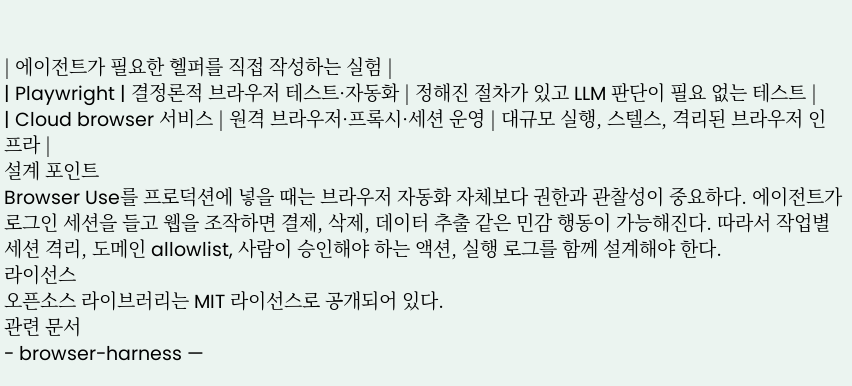| 에이전트가 필요한 헬퍼를 직접 작성하는 실험 |
| Playwright | 결정론적 브라우저 테스트·자동화 | 정해진 절차가 있고 LLM 판단이 필요 없는 테스트 |
| Cloud browser 서비스 | 원격 브라우저·프록시·세션 운영 | 대규모 실행, 스텔스, 격리된 브라우저 인프라 |
설계 포인트
Browser Use를 프로덕션에 넣을 때는 브라우저 자동화 자체보다 권한과 관찰성이 중요하다. 에이전트가 로그인 세션을 들고 웹을 조작하면 결제, 삭제, 데이터 추출 같은 민감 행동이 가능해진다. 따라서 작업별 세션 격리, 도메인 allowlist, 사람이 승인해야 하는 액션, 실행 로그를 함께 설계해야 한다.
라이선스
오픈소스 라이브러리는 MIT 라이선스로 공개되어 있다.
관련 문서
- browser-harness —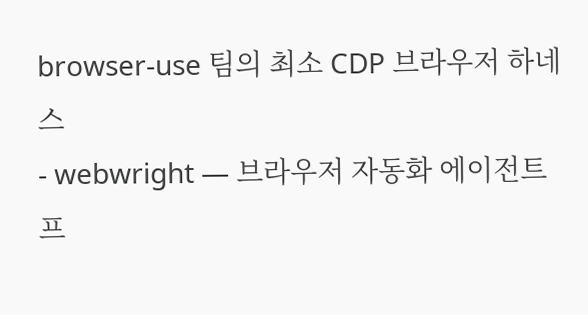browser-use 팀의 최소 CDP 브라우저 하네스
- webwright — 브라우저 자동화 에이전트 프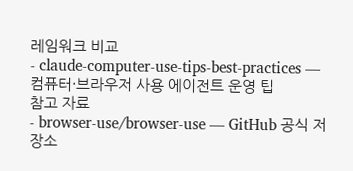레임워크 비교
- claude-computer-use-tips-best-practices — 컴퓨터·브라우저 사용 에이전트 운영 팁
참고 자료
- browser-use/browser-use — GitHub 공식 저장소